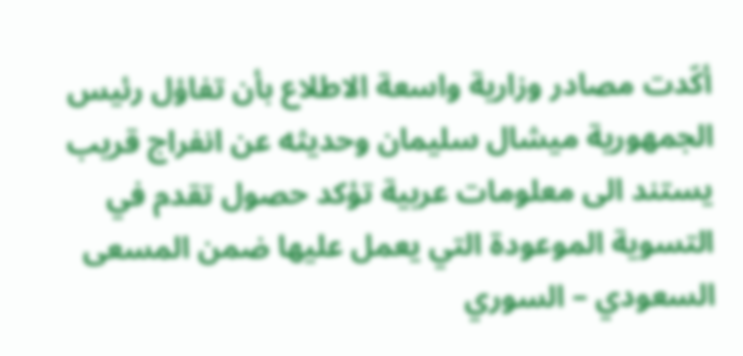أكّدت مصادر وزارية واسعة الاطلاع بأن تفاؤل رئيس الجمهورية ميشال سليمان وحديثه عن انفراج قريب يستند الى معلومات عربية تؤكد حصول تقدم في التسوية الموعودة التي يعمل عليها ضمن المسعى السعودي – السوري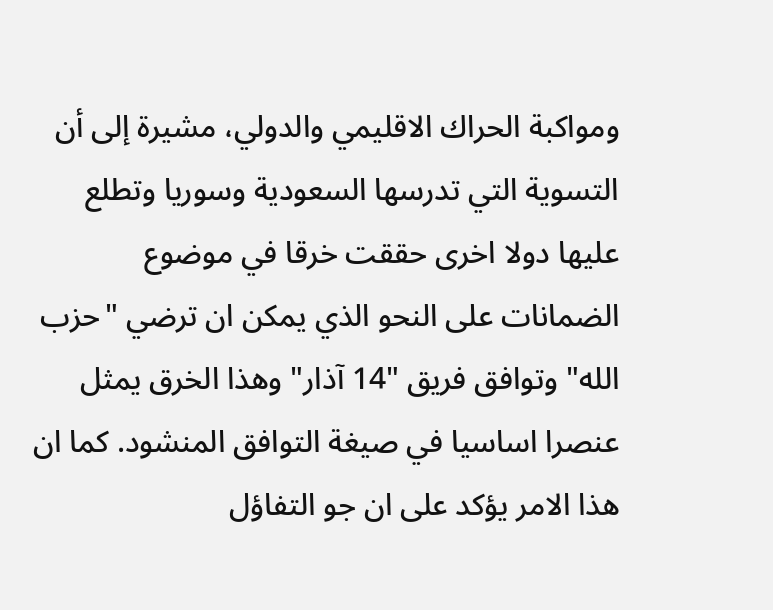ومواكبة الحراك الاقليمي والدولي، مشيرة إلى أن التسوية التي تدرسها السعودية وسوريا وتطلع عليها دولا اخرى حققت خرقا في موضوع الضمانات على النحو الذي يمكن ان ترضي "حزب الله" وتوافق فريق "14 آذار" وهذا الخرق يمثل عنصرا اساسيا في صيغة التوافق المنشود. كما ان هذا الامر يؤكد على ان جو التفاؤل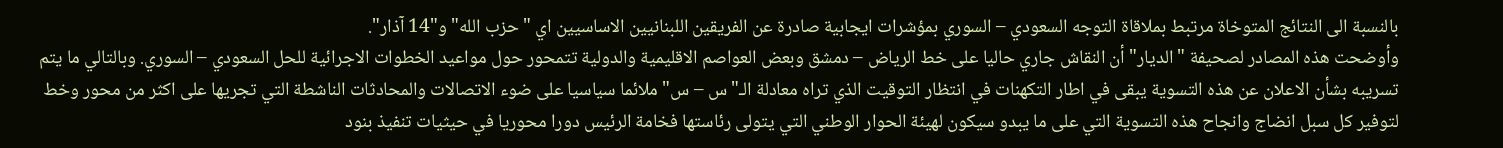بالنسبة الى النتائج المتوخاة مرتبط بملاقاة التوجه السعودي – السوري بمؤشرات ايجابية صادرة عن الفريقين اللبنانيين الاساسيين اي "حزب الله" و"14 آذار".
وأوضحت هذه المصادر لصحيفة "الديار" أن النقاش جاري حاليا على خط الرياض – دمشق وبعض العواصم الاقليمية والدولية تتمحور حول مواعيد الخطوات الاجرائية للحل السعودي – السوري. وبالتالي ما يتم تسريبه بشأن الاعلان عن هذه التسوية يبقى في اطار التكهنات في انتظار التوقيت الذي تراه معادلة الـ"س – س" ملائما سياسيا على ضوء الاتصالات والمحادثات الناشطة التي تجريها على اكثر من محور وخط لتوفير كل سبل انضاج وانجاح هذه التسوية التي على ما يبدو سيكون لهيئة الحوار الوطني التي يتولى رئاستها فخامة الرئيس دورا محوريا في حيثيات تنفيذ بنود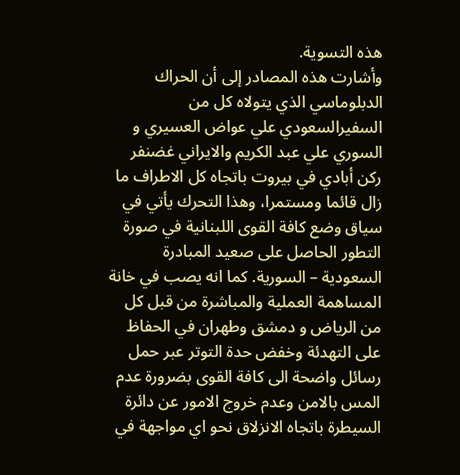هذه التسوية.
وأشارت هذه المصادر إلى أن الحراك الدبلوماسي الذي يتولاه كل من السفيرالسعودي علي عواض العسيري و السوري علي عبد الكريم والايراني غضنفر ركن أبادي في بيروت باتجاه كل الاطراف ما زال قائما ومستمرا، وهذا التحرك يأتي في سياق وضع كافة القوى اللبنانية في صورة التطور الحاصل على صعيد المبادرة السعودية – السورية. كما انه يصب في خانة المساهمة العملية والمباشرة من قبل كل من الرياض و دمشق وطهران في الحفاظ على التهدئة وخفض حدة التوتر عبر حمل رسائل واضحة الى كافة القوى بضرورة عدم المس بالامن وعدم خروج الامور عن دائرة السيطرة باتجاه الانزلاق نحو اي مواجهة في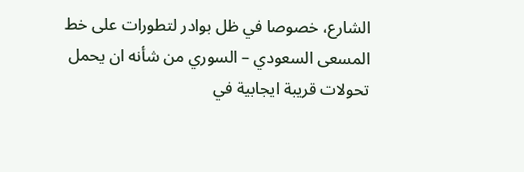الشارع، خصوصا في ظل بوادر لتطورات على خط المسعى السعودي – السوري من شأنه ان يحمل تحولات قريبة ايجابية في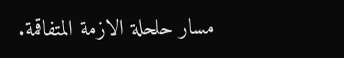مسار حلحلة الازمة المتفاقمة.